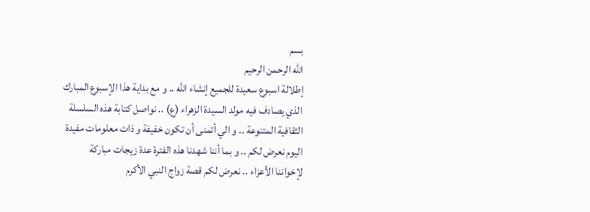بسم
الله الرحمن الرحيم
إطلالة اسبوع سعيدة للجميع إنشاء الله .. و مع بداية هذا الإسبوع المبارك
الذي يصادف فيه مولد السيدة الزهراء (ع) .. نواصل كتابة هذه السلسلة
الثقافية المتنوعة .. و الي أتمنى أن تكون خفيفة و ذات معلومات مفيدة
اليوم نعرض لكم .. و بما أننا شهدنا هذه الفترة عدة زيجات مباركة
لإخواننا الأعزاء .. نعرض لكم قصة زواج النبي الأكرم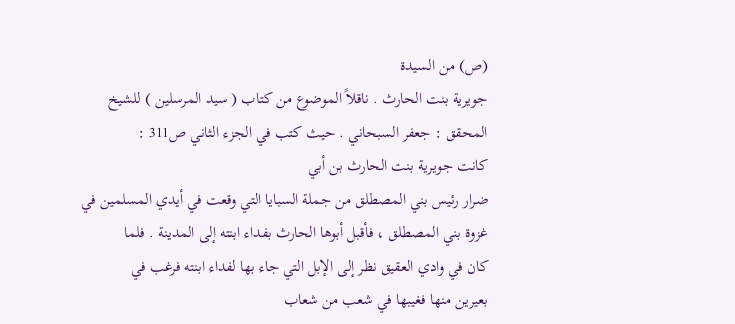(ص) من السيدة
جويرية بنت الحارث . ناقلاً الموضوع من كتاب ( سيد المرسلين ) للشيخ
المحقق : جعفر السبحاني . حيث كتب في الجزء الثاني ص311 :
كانت جويرية بنت الحارث بن أبي
ضرار رئيس بني المصطلق من جملة السبايا التي وقعت في أيدي المسلمين في
غزوة بني المصطلق ، فأقبل أبوها الحارث بفداء ابنته إلى المدينة . فلما
كان في وادي العقيق نظر إلى الإبل التي جاء بها لفداء ابنته فرغب في
بعيرين منها فغيبها في شعب من شعاب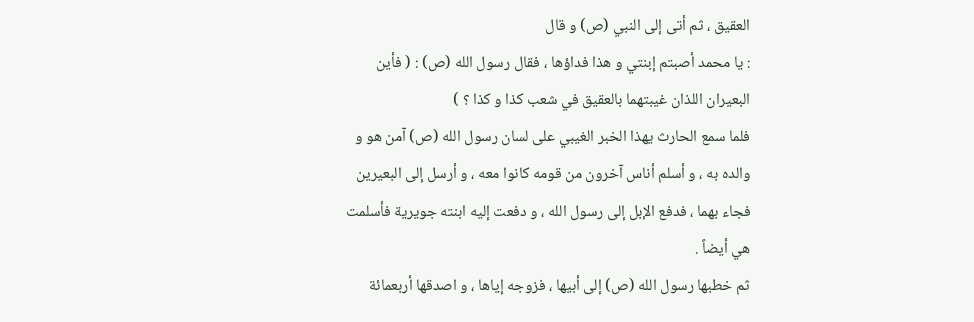العقيق ، ثم أتى إلى النبي (ص) و قال
: يا محمد أصبتم إبنتي و هذا فداؤها ، فقال رسول الله (ص) : ( فأين
البعيران اللذان غيبتهما بالعقيق في شعب كذا و كذا ؟ )
فلما سمع الحارث يهذا الخبر الغيبي على لسان رسول الله (ص) آمن هو و
والده به ، و أسلم أناس آخرون من قومه كانوا معه ، و أرسل إلى البعيرين
فجاء بهما ، فدفع الإبل إلى رسول الله ، و دفعت إليه ابنته جويرية فأسلمت
هي أيضاً .
ثم خطبها رسول الله (ص) إلى أبيها ، فزوجه إياها ، و اصدقها أربعمائة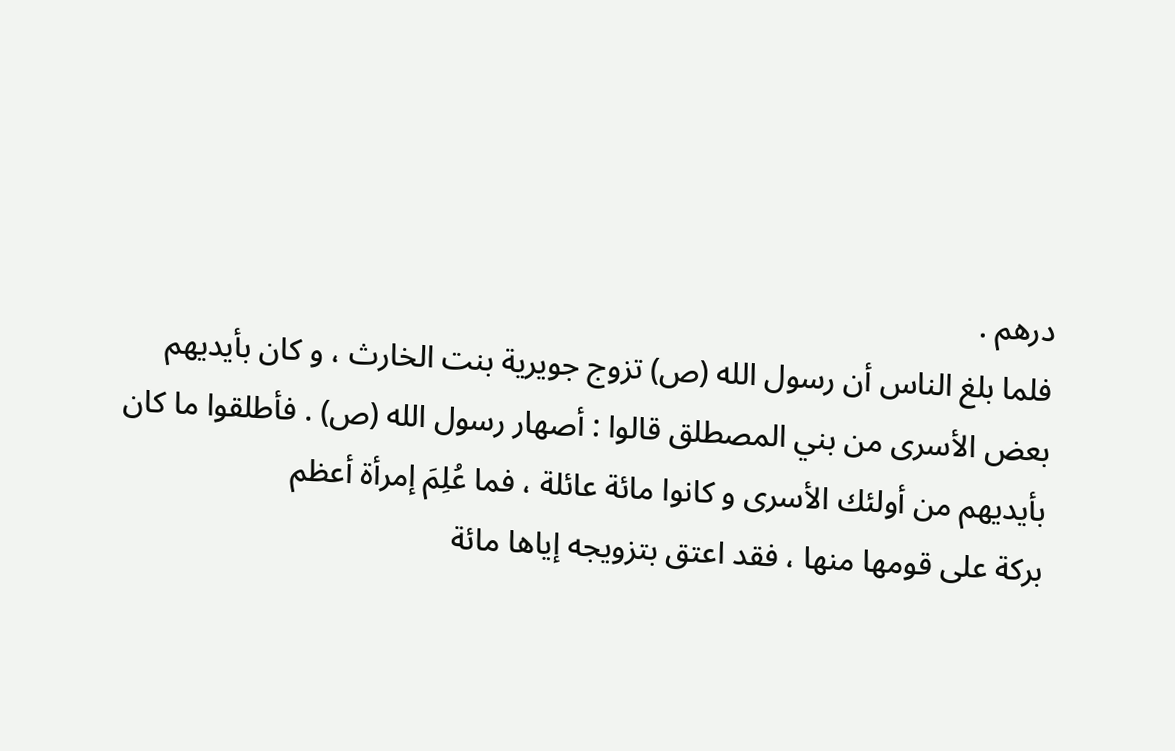درهم .
فلما بلغ الناس أن رسول الله (ص) تزوج جويرية بنت الخارث ، و كان بأيديهم
بعض الأسرى من بني المصطلق قالوا : أصهار رسول الله (ص) . فأطلقوا ما كان
بأيديهم من أولئك الأسرى و كانوا مائة عائلة ، فما عُلِمَ إمرأة أعظم
بركة على قومها منها ، فقد اعتق بتزويجه إياها مائة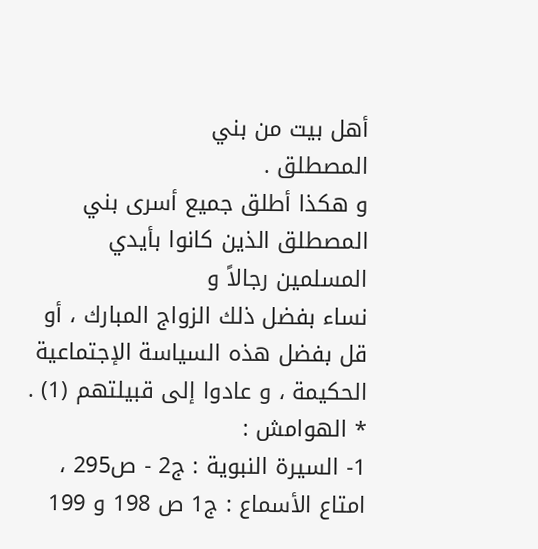أهل بيت من بني
المصطلق .
و هكذا أطلق جميع أسرى بني المصطلق الذين كانوا بأيدي المسلمين رجالاً و
نساء بفضل ذلك الزواج المبارك ، أو قل بفضل هذه السياسة الإجتماعية
الحكيمة ، و عادوا إلى قبيلتهم (1) .
* الهوامش :
1- السيرة النبوية : ج2 - ص295 ، امتاع الأسماع : ج1 ص 198 و 199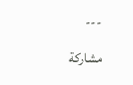---
مشاركة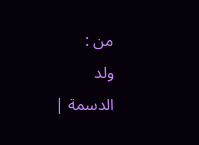من :
ولد
الدسمة |